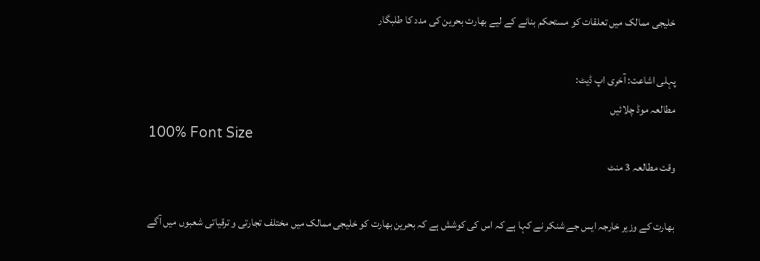خلیجی ممالک میں تعلقات کو مستحکم بنانے کے لیے بھارت بحرین کی مدد کا طلبگار

پہلی اشاعت: آخری اپ ڈیٹ:
مطالعہ موڈ چلائیں
100% Font Size
وقت مطالعہ 3 منٹ

بھارت کے وزیر خارجہ ایس جے شنکر نے کہا ہے کہ اس کی کوشش ہے کہ بحرین بھارت کو خلیجی ممالک میں مختلف تجارتی و ترقیاتی شعبوں میں آگے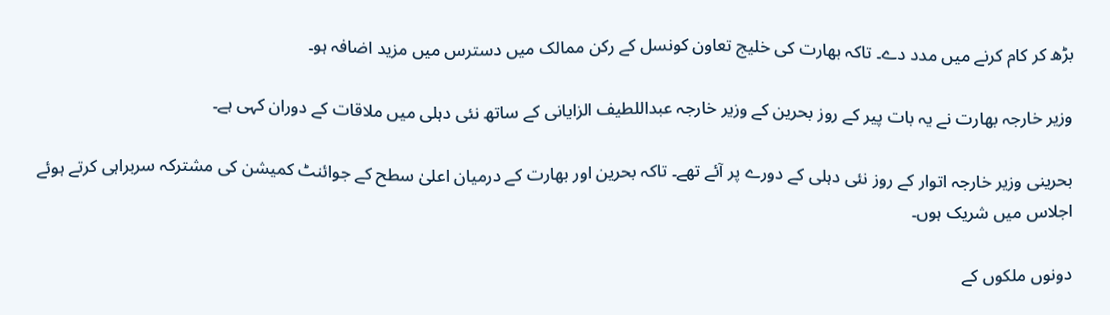بڑھ کر کام کرنے میں مدد دے۔ تاکہ بھارت کی خلیج تعاون کونسل کے رکن ممالک میں دسترس میں مزید اضافہ ہو۔

وزیر خارجہ بھارت نے یہ بات پیر کے روز بحرین کے وزیر خارجہ عبداللطیف الزایانی کے ساتھ نئی دہلی میں ملاقات کے دوران کہی ہے۔

بحرینی وزیر خارجہ اتوار کے روز نئی دہلی کے دورے پر آئے تھے۔ تاکہ بحرین اور بھارت کے درمیان اعلیٰ سطح کے جوائنٹ کمیشن کی مشترکہ سربراہی کرتے ہوئے اجلاس میں شریک ہوں۔

دونوں ملکوں کے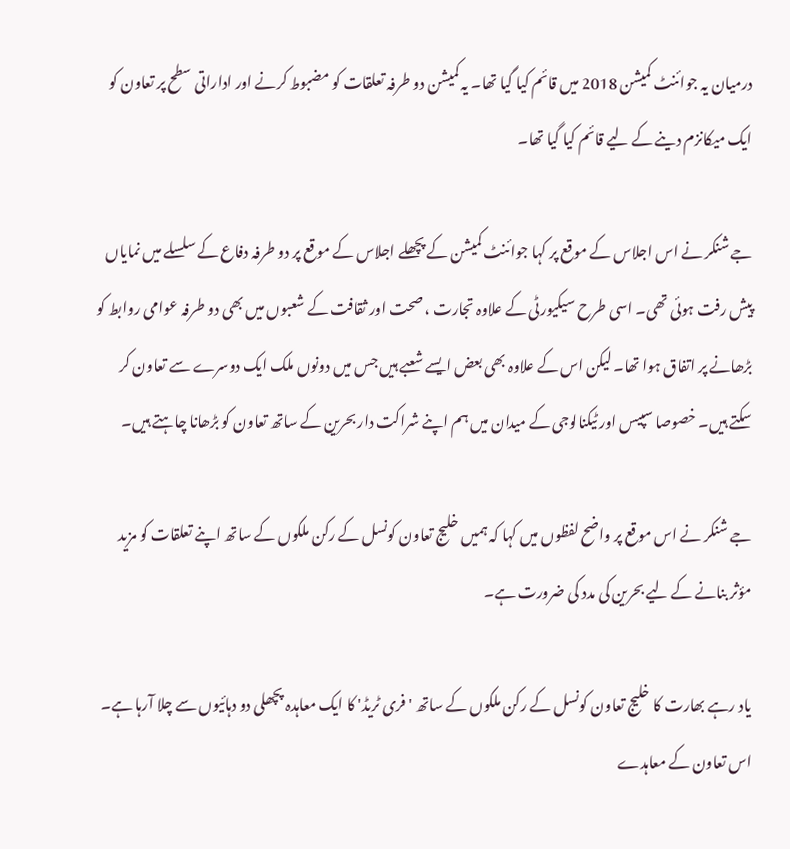درمیان یہ جوائنٹ کمیشن 2018 میں قائم کیا گیا تھا۔ یہ کمیشن دو طرفہ تعلقات کو مضبوط کرنے اور اداراتی سطح پر تعاون کو ایک میکانزم دینے کے لیے قائم کیا گیا تھا۔

جے شنکر نے اس اجلاس کے موقع پر کہا جوائنٹ کمیشن کے پچھلے اجلاس کے موقع پر دو طرفہ دفاع کے سلسلے میں نمایاں پیش رفت ہوئی تھی۔ اسی طرح سیکیورٹی کے علاوہ تجارت ، صحت اور ثقافت کے شعبوں میں بھی دو طرفہ عوامی روابط کو بڑھانے پر اتفاق ہوا تھا۔ لیکن اس کے علاوہ بھی بعض ایسے شعبے ہیں جس میں دونوں ملک ایک دوسرے سے تعاون کر سکتے ہیں۔ خصوصا سپیس اور ٹیکنالوجی کے میدان میں ہم اپنے شراکت دار بحرین کے ساتھ تعاون کو بڑھانا چاہتے ہیں۔

جے شنکر نے اس موقع پر واضح لفظوں میں کہا کہ ہمیں خلیج تعاون کونسل کے رکن ملکوں کے ساتھ اپنے تعلقات کو مزید مؤثر بنانے کے لیے بحرین کی مدد کی ضرورت ہے۔

یاد رہے بھارت کا خلیج تعاون کونسل کے رکن ملکوں کے ساتھ 'فری ٹریڈ' کا ایک معاہدہ پچھلی دو دہائیوں سے چلا آرہا ہے۔ اس تعاون کے معاہدے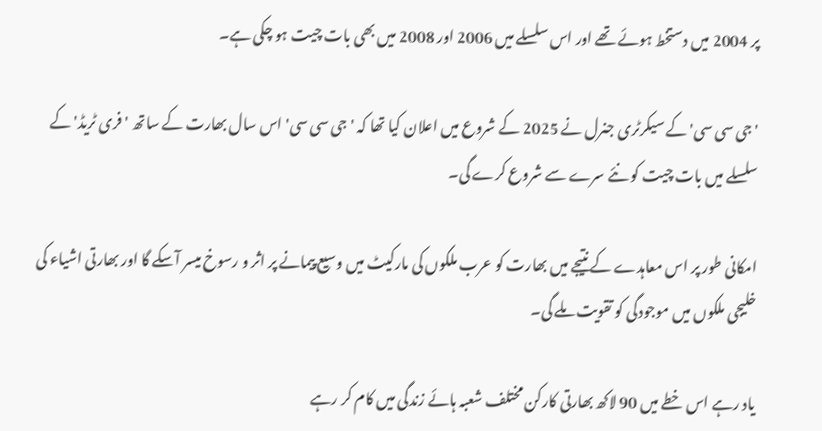پر 2004 میں دستخط ہوئے تھے اور اس سلسلے میں 2006 اور 2008 میں بھی بات چیت ہو چکی ہے۔

'جی سی سی' کے سیکرٹری جنرل نے 2025 کے شروع میں اعلان کیا تھا کہ 'جی سی سی' اس سال بھارت کے ساتھ 'فری ٹریڈ' کے سلسلے میں بات چیت کو نئے سرے سے شروع کرے گی۔

امکانی طور پر اس معاہدے کے نتیجے میں بھارت کو عرب ملکوں کی مارکیٹ میں وسیع پیمانے پر اثر و رسوخ میسر آسکے گا اور بھارتی اشیاء کی خلیجی ملکوں میں موجودگی کو تقویت ملے گی۔

یاد رہے اس خطے میں 90 لاکھ بھارتی کارکن مختلف شعبہ ہائے زندگی میں کام کر رہے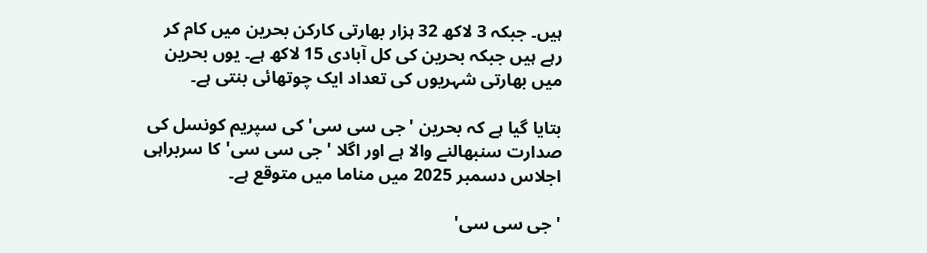ہیں۔ جبکہ 3 لاکھ 32 ہزار بھارتی کارکن بحرین میں کام کر رہے ہیں جبکہ بحرین کی کل آبادی 15 لاکھ ہے۔ یوں بحرین میں بھارتی شہریوں کی تعداد ایک چوتھائی بنتی ہے۔

بتایا گیا ہے کہ بحرین 'جی سی سی' کی سپریم کونسل کی صدارت سنبھالنے والا ہے اور اگلا 'جی سی سی' کا سربراہی اجلاس دسمبر 2025 میں مناما میں متوقع ہے۔

'جی سی سی'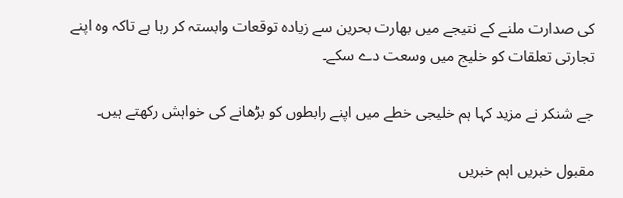کی صدارت ملنے کے نتیجے میں بھارت بحرین سے زیادہ توقعات وابستہ کر رہا ہے تاکہ وہ اپنے تجارتی تعلقات کو خلیج میں وسعت دے سکے۔

جے شنکر نے مزید کہا ہم خلیجی خطے میں اپنے رابطوں کو بڑھانے کی خواہش رکھتے ہیں۔

مقبول خبریں اہم خبریں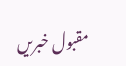مقبول خبریں